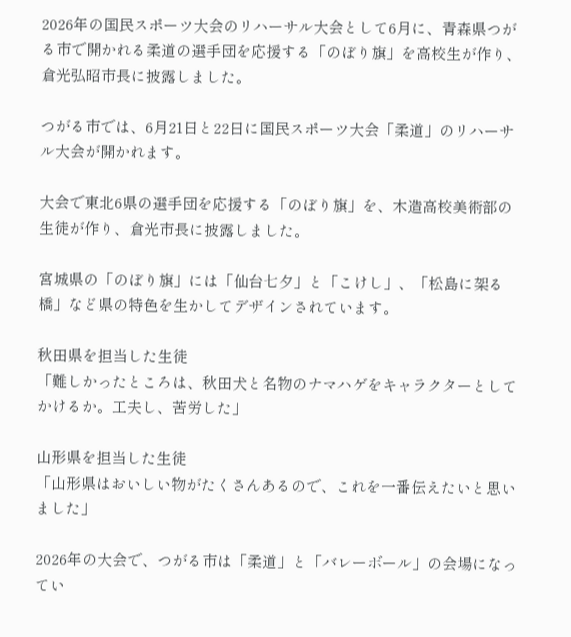2026年の国民スポーツ大会のリハーサル大会として6月に、青森県つがる市で開かれる柔道の選手団を応援する「のぼり旗」を高校生が作り、倉光弘昭市長に披露しました。

つがる市では、6月21日と22日に国民スポーツ大会「柔道」のリハーサル大会が開かれます。

大会で東北6県の選手団を応援する「のぼり旗」を、木造高校美術部の生徒が作り、倉光市長に披露しました。

宮城県の「のぼり旗」には「仙台七夕」と「こけし」、「松島に架る橋」など県の特色を生かしてデザインされています。

秋田県を担当した生徒
「難しかったところは、秋田犬と名物のナマハゲをキャラクターとしてかけるか。工夫し、苦労した」

山形県を担当した生徒
「山形県はおいしい物がたくさんあるので、これを一番伝えたいと思いました」

2026年の大会で、つがる市は「柔道」と「バレーボール」の会場になってい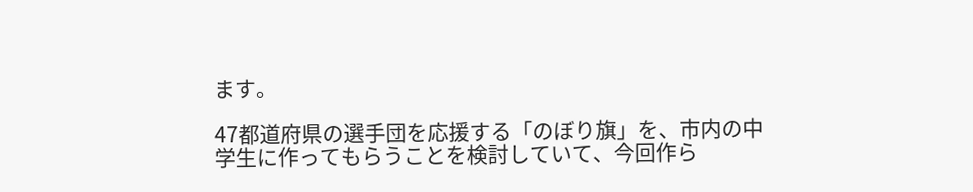ます。

47都道府県の選手団を応援する「のぼり旗」を、市内の中学生に作ってもらうことを検討していて、今回作ら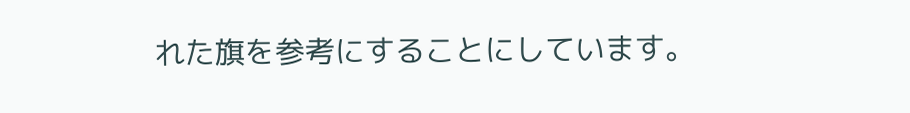れた旗を参考にすることにしています。